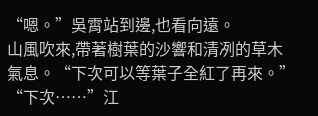“嗯。”吳霄站到邊,也看向遠。
山風吹來,帶著樹葉的沙響和清冽的草木氣息。“下次可以等葉子全紅了再來。”
“下次……”江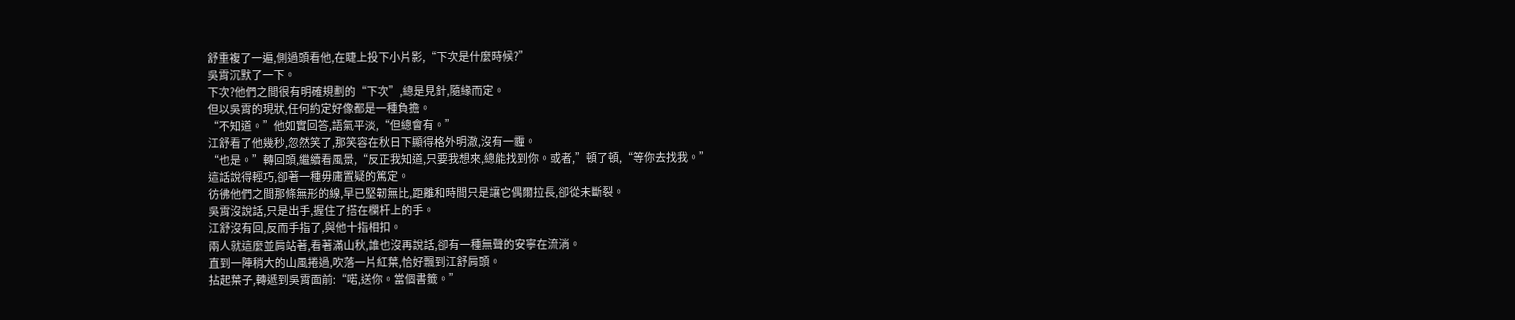舒重複了一遍,側過頭看他,在睫上投下小片影,“下次是什麼時候?”
吳霄沉默了一下。
下次?他們之間很有明確規劃的“下次”,總是見針,隨緣而定。
但以吳霄的現狀,任何約定好像都是一種負擔。
“不知道。”他如實回答,語氣平淡,“但總會有。”
江舒看了他幾秒,忽然笑了,那笑容在秋日下顯得格外明澈,沒有一霾。
“也是。”轉回頭,繼續看風景,“反正我知道,只要我想來,總能找到你。或者,”頓了頓,“等你去找我。”
這話說得輕巧,卻著一種毋庸置疑的篤定。
彷彿他們之間那條無形的線,早已堅韌無比,距離和時間只是讓它偶爾拉長,卻從未斷裂。
吳霄沒說話,只是出手,握住了搭在欄杆上的手。
江舒沒有回,反而手指了,與他十指相扣。
兩人就這麼並肩站著,看著滿山秋,誰也沒再說話,卻有一種無聲的安寧在流淌。
直到一陣稍大的山風捲過,吹落一片紅葉,恰好飄到江舒肩頭。
拈起葉子,轉遞到吳霄面前:“喏,送你。當個書籤。”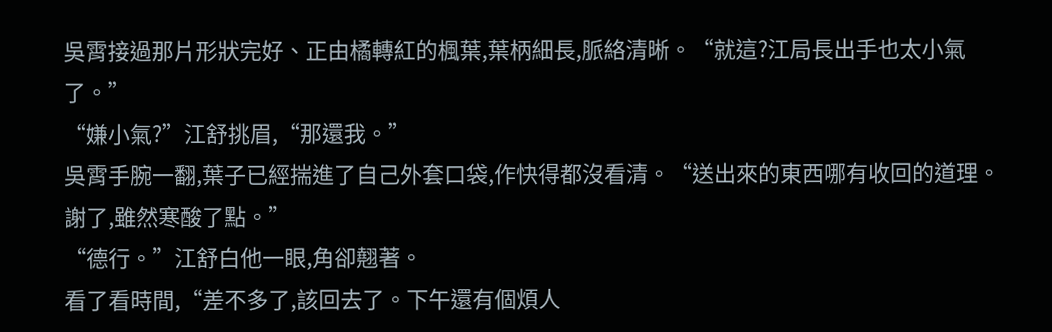吳霄接過那片形狀完好、正由橘轉紅的楓葉,葉柄細長,脈絡清晰。“就這?江局長出手也太小氣了。”
“嫌小氣?”江舒挑眉,“那還我。”
吳霄手腕一翻,葉子已經揣進了自己外套口袋,作快得都沒看清。“送出來的東西哪有收回的道理。謝了,雖然寒酸了點。”
“德行。”江舒白他一眼,角卻翹著。
看了看時間,“差不多了,該回去了。下午還有個煩人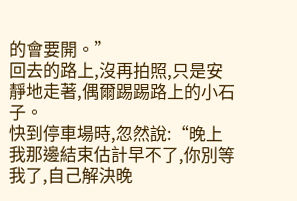的會要開。”
回去的路上,沒再拍照,只是安靜地走著,偶爾踢踢路上的小石子。
快到停車場時,忽然說:“晚上我那邊結束估計早不了,你別等我了,自己解決晚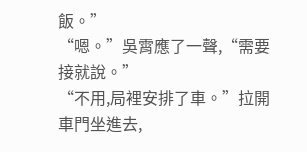飯。”
“嗯。”吳霄應了一聲,“需要接就說。”
“不用,局裡安排了車。”拉開車門坐進去,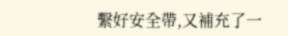繫好安全帶,又補充了一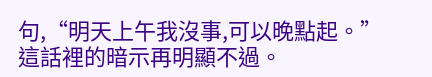句,“明天上午我沒事,可以晚點起。”
這話裡的暗示再明顯不過。